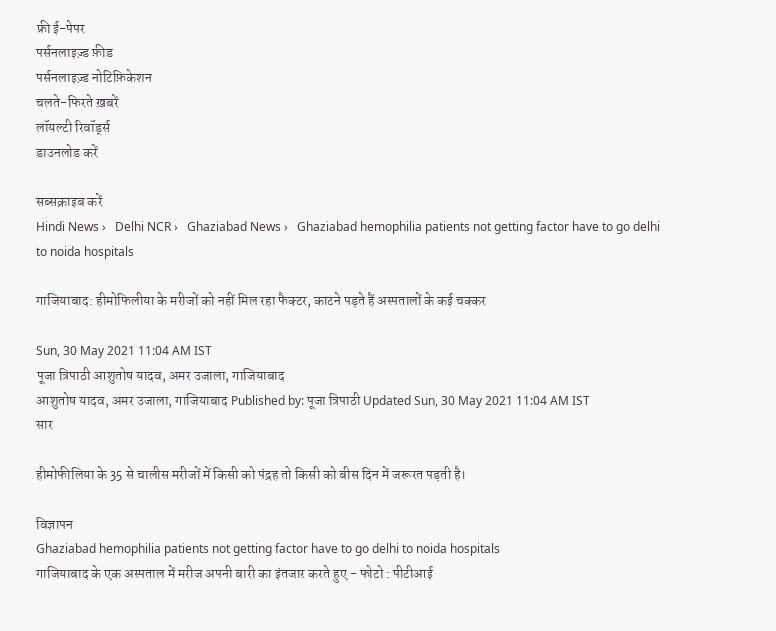फ्री ई-पेपर
पर्सनलाइज़्ड फ़ीड
पर्सनलाइज़्ड नोटिफ़िकेशन
चलते-फिरते ख़बरें
लॉयल्टी रिवॉर्ड्स
डाउनलोड करें

सब्सक्राइब करें
Hindi News ›   Delhi NCR ›   Ghaziabad News ›   Ghaziabad hemophilia patients not getting factor have to go delhi to noida hospitals

गाजियाबाद: हीमोफिलीया के मरीजों को नहीं मिल रहा फैक्टर, काटने पड़ते हैं अस्पतालों के कई चक्कर

Sun, 30 May 2021 11:04 AM IST
पूजा त्रिपाठी आशुतोष यादव, अमर उजाला, गाजियाबाद
आशुतोष यादव, अमर उजाला, गाजियाबाद Published by: पूजा त्रिपाठी Updated Sun, 30 May 2021 11:04 AM IST
सार

हीमोफीलिया के 35 से चालीस मरीजों में किसी को पंद्रह तो किसी को बीस दिन में जरूरत पड़ती है।

विज्ञापन
Ghaziabad hemophilia patients not getting factor have to go delhi to noida hospitals
गाजियाबाद के एक अस्पताल में मरीज अपनी बारी का इंतजार करते हुए - फोटो : पीटीआई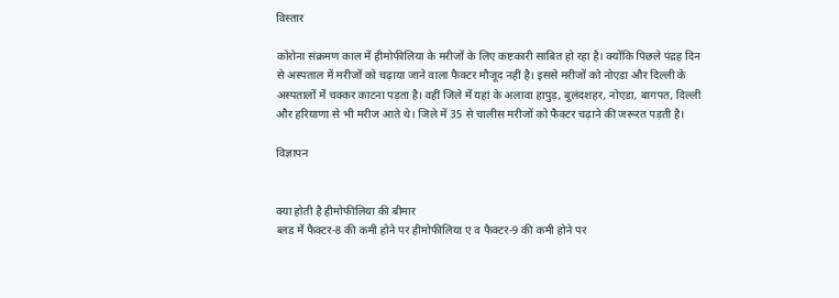विस्तार

कोरोना संक्रमण काल में हीमोफीलिया के मरीजों के लिए कष्टकारी साबित हो रहा है। क्योंकि पिछले पंद्रह दिन से अस्पताल में मरीजों को चढ़ाया जाने वाला फैक्टर मौजूद नहीं है। इससे मरीजों को नोएडा और दिल्ली के अस्पतालों में चक्कर काटना पड़ता है। वहीं जिले में यहां के अलावा हापुड़, बुलंदशहर, नोएडा, बागपत, दिल्ली और हरियाणा से भी मरीज आते थे। जिले में 35 से चालीस मरीजों को फैक्टर चढ़ाने की जरूरत पड़ती है।

विज्ञापन


क्या होती है हीमोफीलिया की बीमार
ब्लड में फैक्टर-8 की कमी होने पर हीमोफीलिया ए व फैक्टर-9 की कमी होने पर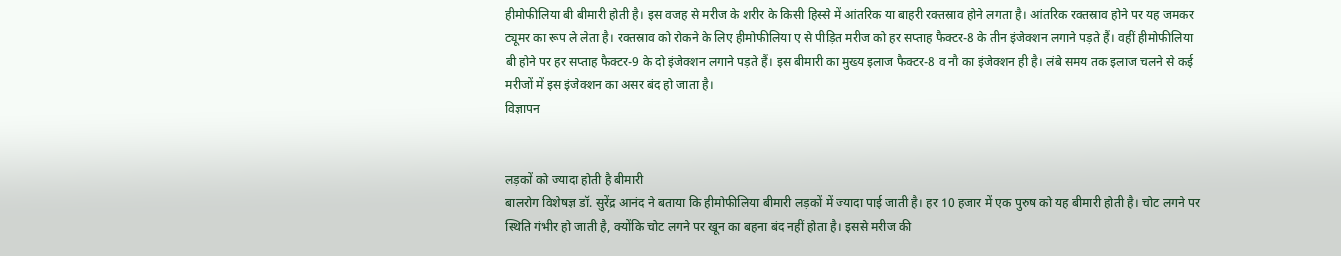हीमोफीलिया बी बीमारी होती है। इस वजह से मरीज के शरीर के किसी हिस्से में आंतरिक या बाहरी रक्तस्राव होने लगता है। आंतरिक रक्तस्राव होने पर यह जमकर ट्यूमर का रूप ले लेता है। रक्तस्राव को रोकने के लिए हीमोफीलिया ए से पीड़ित मरीज को हर सप्ताह फैक्टर-8 के तीन इंजेक्शन लगाने पड़ते हैं। वहीं हीमोफीलिया बी होने पर हर सप्ताह फैक्टर-9 के दो इंजेक्शन लगाने पड़ते हैं। इस बीमारी का मुख्य इलाज फैक्टर-8 व नौ का इंजेक्शन ही है। लंबे समय तक इलाज चलने से कई मरीजों में इस इंजेक्शन का असर बंद हो जाता है।
विज्ञापन


लड़कों को ज्यादा होती है बीमारी
बालरोग विशेषज्ञ डॉ. सुरेंद्र आनंद ने बताया कि हीमोफीलिया बीमारी लड़कों में ज्यादा पाई जाती है। हर 10 हजार में एक पुरुष को यह बीमारी होती है। चोट लगने पर स्थिति गंभीर हो जाती है, क्योंकि चोट लगने पर खून का बहना बंद नहीं होता है। इससे मरीज की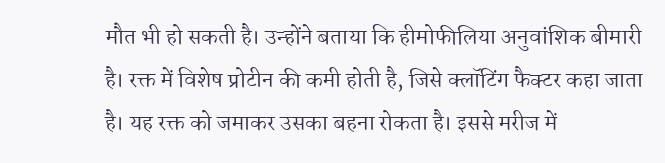मौत भी हो सकती है। उन्होंने बताया कि हीमोफीलिया अनुवांशिक बीमारी है। रक्त में विशेष प्रोटीन की कमी होती है, जिसे क्लॉटिंग फैक्टर कहा जाता है। यह रक्त को जमाकर उसका बहना रोकता है। इससे मरीज में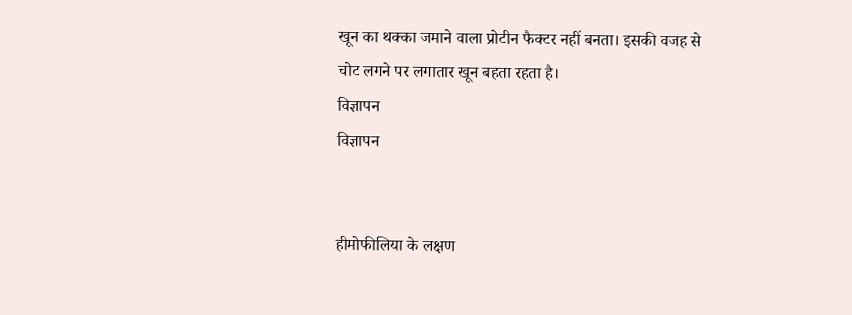खून का थक्का जमाने वाला प्रोटीन फैक्टर नहीं बनता। इसकी वजह से चोट लगने पर लगातार खून बहता रहता है।
विज्ञापन
विज्ञापन


हीमोफीलिया के लक्षण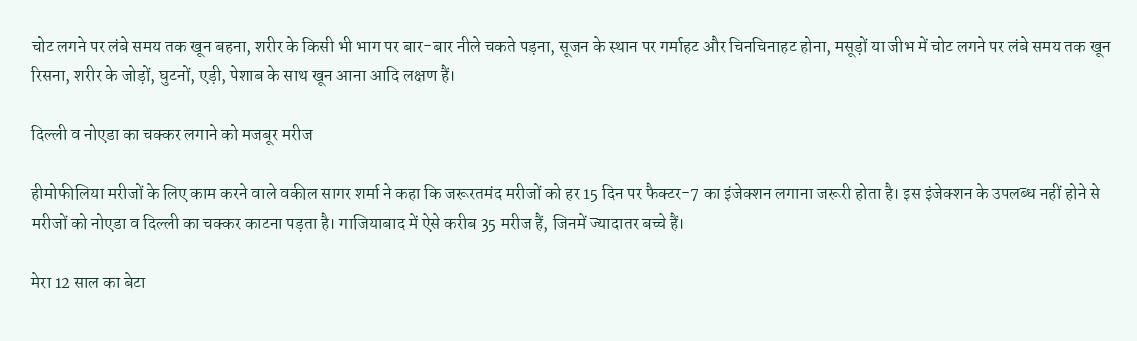चोट लगने पर लंबे समय तक खून बहना, शरीर के किसी भी भाग पर बार-बार नीले चकते पड़ना, सूजन के स्थान पर गर्माहट और चिनचिनाहट होना, मसूड़ों या जीभ में चोट लगने पर लंबे समय तक खून रिसना, शरीर के जोड़ों, घुटनों, एड़ी, पेशाब के साथ खून आना आदि लक्षण हैं।

दिल्ली व नोएडा का चक्कर लगाने को मजबूर मरीज

हीमोफीलिया मरीजों के लिए काम करने वाले वकील सागर शर्मा ने कहा कि जरूरतमंद मरीजों को हर 15 दिन पर फैक्टर-7 का इंजेक्शन लगाना जरूरी होता है। इस इंजेक्शन के उपलब्ध नहीं होने से मरीजों को नोएडा व दिल्ली का चक्कर काटना पड़ता है। गाजियाबाद में ऐसे करीब 35 मरीज हैं, जिनमें ज्यादातर बच्चे हैं।

मेरा 12 साल का बेटा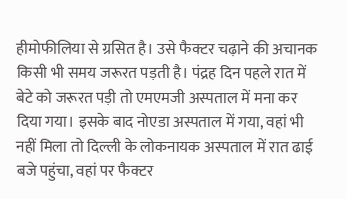हीमोफीलिया से ग्रसित है। उसे फैक्टर चढ़ाने की अचानक किसी भी समय जरूरत पड़ती है। पंद्रह दिन पहले रात में बेटे को जरूरत पड़ी तो एमएमजी अस्पताल में मना कर दिया गया। इसके बाद नोएडा अस्पताल में गया, वहां भी नहीं मिला तो दिल्ली के लोकनायक अस्पताल में रात ढाई बजे पहुंचा, वहां पर फैक्टर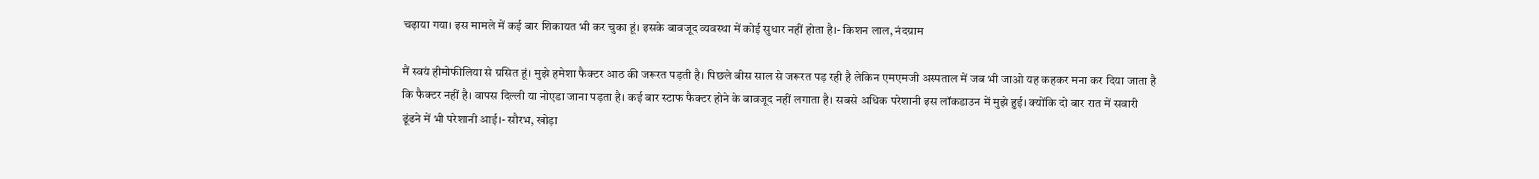चढ़ाया गया। इस मामले में कई बार शिकायत भी कर चुका हूं। इसके बावजूद व्यवस्था में कोई सुधार नहीं होता है।- किशन लाल, नंदग्राम

मैं स्वयं हीमोफीलिया से ग्रसित हूं। मुझे हमेशा फैक्टर आठ की जरूरत पड़ती है। पिछले बीस साल से जरूरत पड़ रही है लेकिन एमएमजी अस्पताल में जब भी जाओ यह कहकर मना कर दिया जाता है कि फैक्टर नहीं है। वापस दिल्ली या नोएडा जाना पड़ता है। कई बार स्टाफ फैक्टर होने के बावजूद नहीं लगाता है। सबसे अधिक परेशानी इस लॉकडाउन में मुझे हुई। क्योंकि दो बार रात में सवारी ढूंढने में भी परेशानी आई।- सौरभ, खोड़ा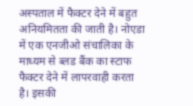अस्पताल में फैक्टर देने में बहुत अनियमितता की जाती है। नोएडा में एक एनजीओ संचालिका के माध्यम से ब्लड बैंक का स्टाफ फैक्टर देने में लापरवाही करता है। इसकी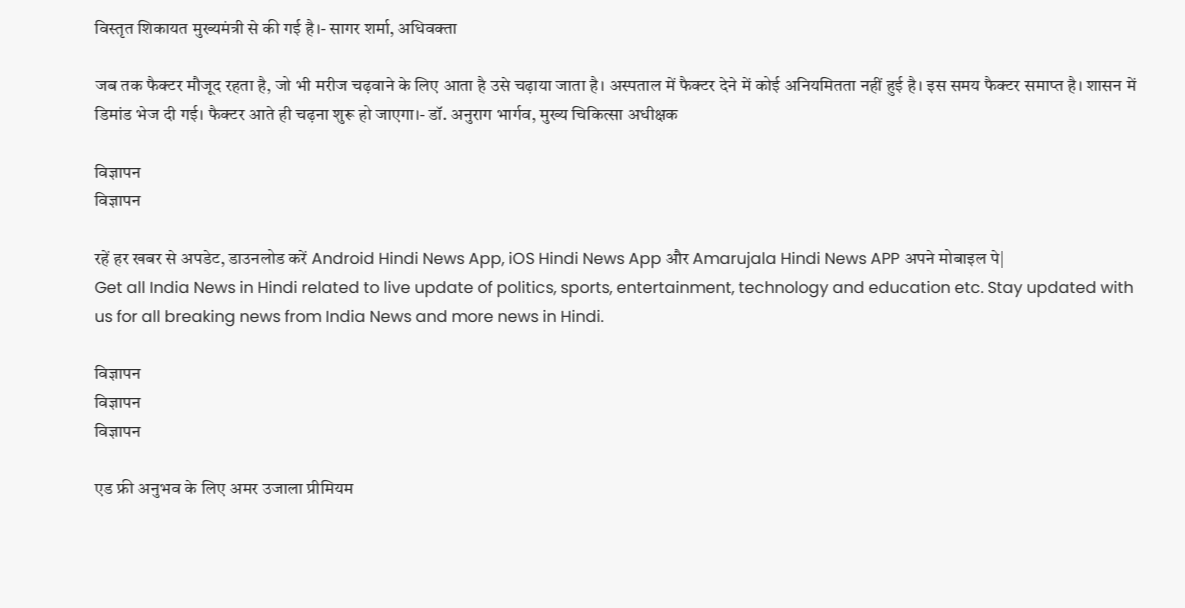विस्तृत शिकायत मुख्यमंत्री से की गई है।- सागर शर्मा, अधिवक्ता

जब तक फैक्टर मौजूद रहता है, जो भी मरीज चढ़वाने के लिए आता है उसे चढ़ाया जाता है। अस्पताल में फैक्टर देने में कोई अनियमितता नहीं हुई है। इस समय फैक्टर समाप्त है। शासन में डिमांड भेज दी गई। फैक्टर आते ही चढ़ना शुरू हो जाएगा।- डॉ. अनुराग भार्गव, मुख्य चिकित्सा अधीक्षक

विज्ञापन
विज्ञापन

रहें हर खबर से अपडेट, डाउनलोड करें Android Hindi News App, iOS Hindi News App और Amarujala Hindi News APP अपने मोबाइल पे|
Get all India News in Hindi related to live update of politics, sports, entertainment, technology and education etc. Stay updated with us for all breaking news from India News and more news in Hindi.

विज्ञापन
विज्ञापन
विज्ञापन

एड फ्री अनुभव के लिए अमर उजाला प्रीमियम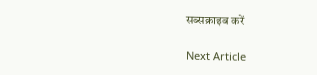सब्सक्राइब करें

Next Article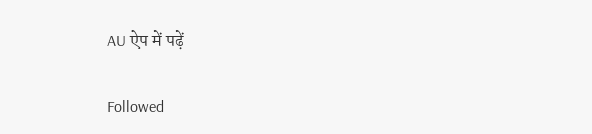AU ऐप में पढ़ें

Followed